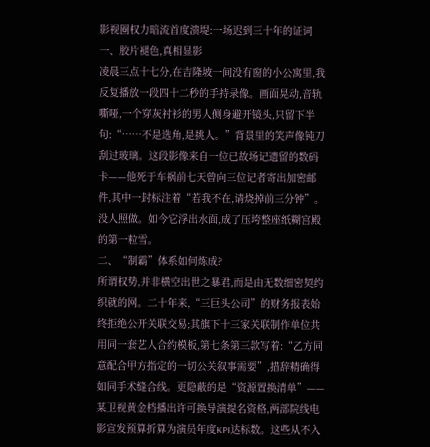影视圈权力暗流首度溃堤:一场迟到三十年的证词
一、胶片褪色,真相显影
凌晨三点十七分,在吉隆坡一间没有窗的小公寓里,我反复播放一段四十二秒的手持录像。画面晃动,音轨嘶哑,一个穿灰衬衫的男人侧身避开镜头,只留下半句:“……不是选角,是挑人。”背景里的笑声像钝刀刮过玻璃。这段影像来自一位已故场记遗留的数码卡——他死于车祸前七天曾向三位记者寄出加密邮件,其中一封标注着“若我不在,请烧掉前三分钟”。没人照做。如今它浮出水面,成了压垮整座纸糊宫殿的第一粒雪。
二、“制霸”体系如何炼成?
所谓权势,并非横空出世之暴君,而是由无数细密契约织就的网。二十年来,“三巨头公司”的财务报表始终拒绝公开关联交易;其旗下十三家关联制作单位共用同一套艺人合约模板,第七条第三款写着:“乙方同意配合甲方指定的一切公关叙事需要”,措辞精确得如同手术缝合线。更隐蔽的是“资源置换清单”——某卫视黄金档播出许可换导演提名资格,两部院线电影宣发预算折算为演员年度KPI达标数。这些从不入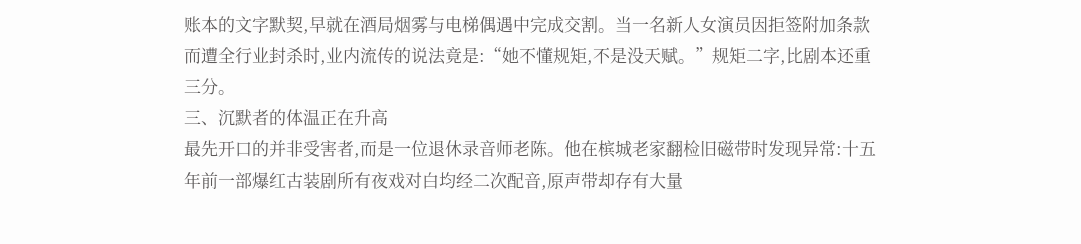账本的文字默契,早就在酒局烟雾与电梯偶遇中完成交割。当一名新人女演员因拒签附加条款而遭全行业封杀时,业内流传的说法竟是:“她不懂规矩,不是没天赋。”规矩二字,比剧本还重三分。
三、沉默者的体温正在升高
最先开口的并非受害者,而是一位退休录音师老陈。他在槟城老家翻检旧磁带时发现异常:十五年前一部爆红古装剧所有夜戏对白均经二次配音,原声带却存有大量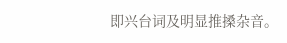即兴台词及明显推搡杂音。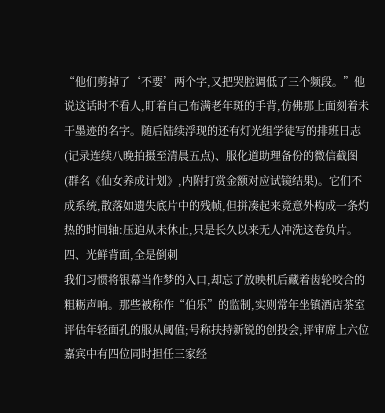“他们剪掉了‘不要’两个字,又把哭腔调低了三个频段。”他说这话时不看人,盯着自己布满老年斑的手背,仿佛那上面刻着未干墨迹的名字。随后陆续浮现的还有灯光组学徒写的排班日志(记录连续八晚拍摄至清晨五点)、服化道助理备份的微信截图(群名《仙女养成计划》,内附打赏金额对应试镜结果)。它们不成系统,散落如遗失底片中的残帧,但拼凑起来竟意外构成一条灼热的时间轴:压迫从未休止,只是长久以来无人冲洗这卷负片。
四、光鲜背面,全是倒刺
我们习惯将银幕当作梦的入口,却忘了放映机后藏着齿轮咬合的粗粝声响。那些被称作“伯乐”的监制,实则常年坐镇酒店茶室评估年轻面孔的服从阈值;号称扶持新锐的创投会,评审席上六位嘉宾中有四位同时担任三家经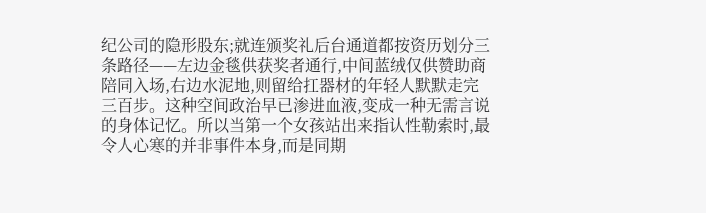纪公司的隐形股东;就连颁奖礼后台通道都按资历划分三条路径——左边金毯供获奖者通行,中间蓝绒仅供赞助商陪同入场,右边水泥地,则留给扛器材的年轻人默默走完三百步。这种空间政治早已渗进血液,变成一种无需言说的身体记忆。所以当第一个女孩站出来指认性勒索时,最令人心寒的并非事件本身,而是同期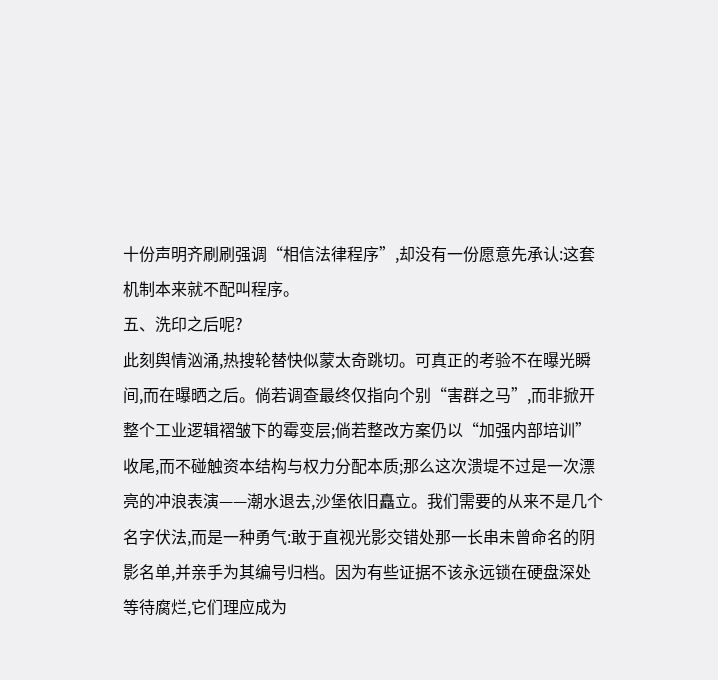十份声明齐刷刷强调“相信法律程序”,却没有一份愿意先承认:这套机制本来就不配叫程序。
五、洗印之后呢?
此刻舆情汹涌,热搜轮替快似蒙太奇跳切。可真正的考验不在曝光瞬间,而在曝晒之后。倘若调查最终仅指向个别“害群之马”,而非掀开整个工业逻辑褶皱下的霉变层;倘若整改方案仍以“加强内部培训”收尾,而不碰触资本结构与权力分配本质;那么这次溃堤不过是一次漂亮的冲浪表演——潮水退去,沙堡依旧矗立。我们需要的从来不是几个名字伏法,而是一种勇气:敢于直视光影交错处那一长串未曾命名的阴影名单,并亲手为其编号归档。因为有些证据不该永远锁在硬盘深处等待腐烂,它们理应成为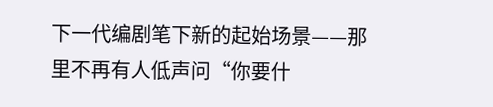下一代编剧笔下新的起始场景——那里不再有人低声问“你要什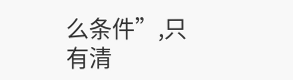么条件”,只有清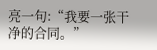亮一句:“我要一张干净的合同。”